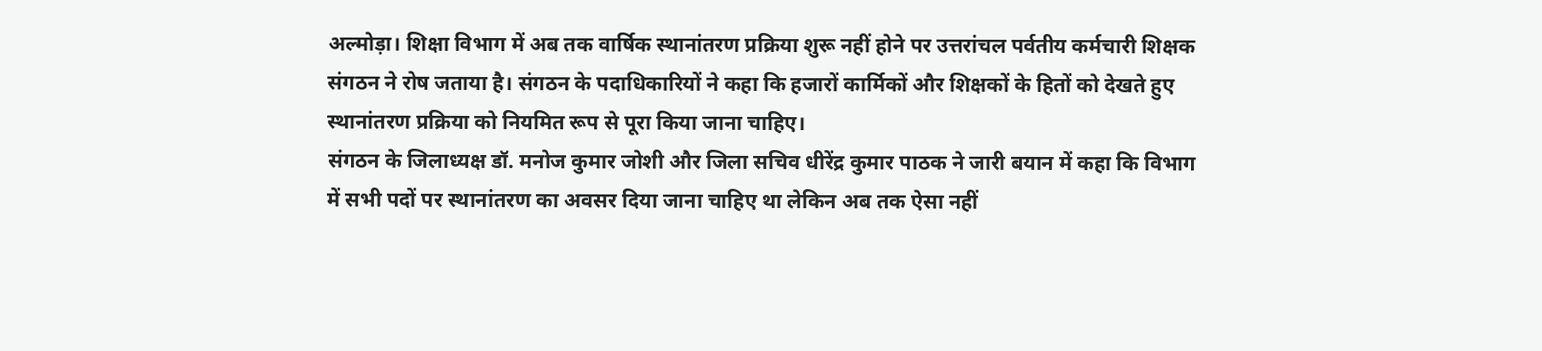अल्मोड़ा। शिक्षा विभाग में अब तक वार्षिक स्थानांतरण प्रक्रिया शुरू नहीं होने पर उत्तरांचल पर्वतीय कर्मचारी शिक्षक संगठन ने रोष जताया है। संगठन के पदाधिकारियों ने कहा कि हजारों कार्मिकों और शिक्षकों के हितों को देखते हुए स्थानांतरण प्रक्रिया को नियमित रूप से पूरा किया जाना चाहिए।
संगठन के जिलाध्यक्ष डॉ. मनोज कुमार जोशी और जिला सचिव धीरेंद्र कुमार पाठक ने जारी बयान में कहा कि विभाग में सभी पदों पर स्थानांतरण का अवसर दिया जाना चाहिए था लेकिन अब तक ऐसा नहीं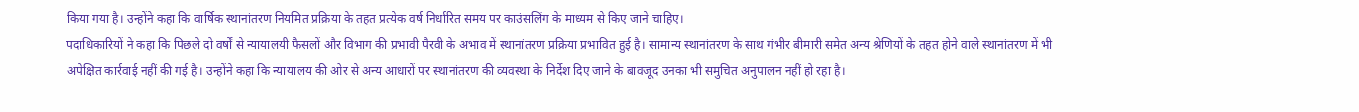किया गया है। उन्होंने कहा कि वार्षिक स्थानांतरण नियमित प्रक्रिया के तहत प्रत्येक वर्ष निर्धारित समय पर काउंसलिंग के माध्यम से किए जाने चाहिए।
पदाधिकारियों ने कहा कि पिछले दो वर्षों से न्यायालयी फैसलों और विभाग की प्रभावी पैरवी के अभाव में स्थानांतरण प्रक्रिया प्रभावित हुई है। सामान्य स्थानांतरण के साथ गंभीर बीमारी समेत अन्य श्रेणियों के तहत होने वाले स्थानांतरण में भी अपेक्षित कार्रवाई नहीं की गई है। उन्होंने कहा कि न्यायालय की ओर से अन्य आधारों पर स्थानांतरण की व्यवस्था के निर्देश दिए जाने के बावजूद उनका भी समुचित अनुपालन नहीं हो रहा है।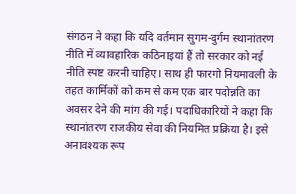संगठन ने कहा कि यदि वर्तमान सुगम-दुर्गम स्थानांतरण नीति में व्यावहारिक कठिनाइयां हैं तो सरकार को नई नीति स्पष्ट करनी चाहिए। साथ ही फारगो नियमावली के तहत कार्मिकों को कम से कम एक बार पदोन्नति का अवसर देने की मांग की गई। पदाधिकारियों ने कहा कि स्थानांतरण राजकीय सेवा की नियमित प्रक्रिया है। इसे अनावश्यक रूप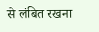से लंबित रखना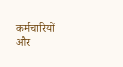कर्मचारियों और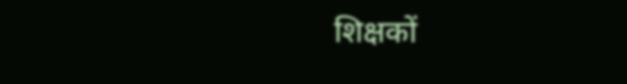शिक्षकों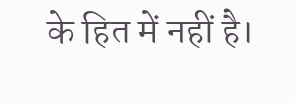के हित में नहीं है।